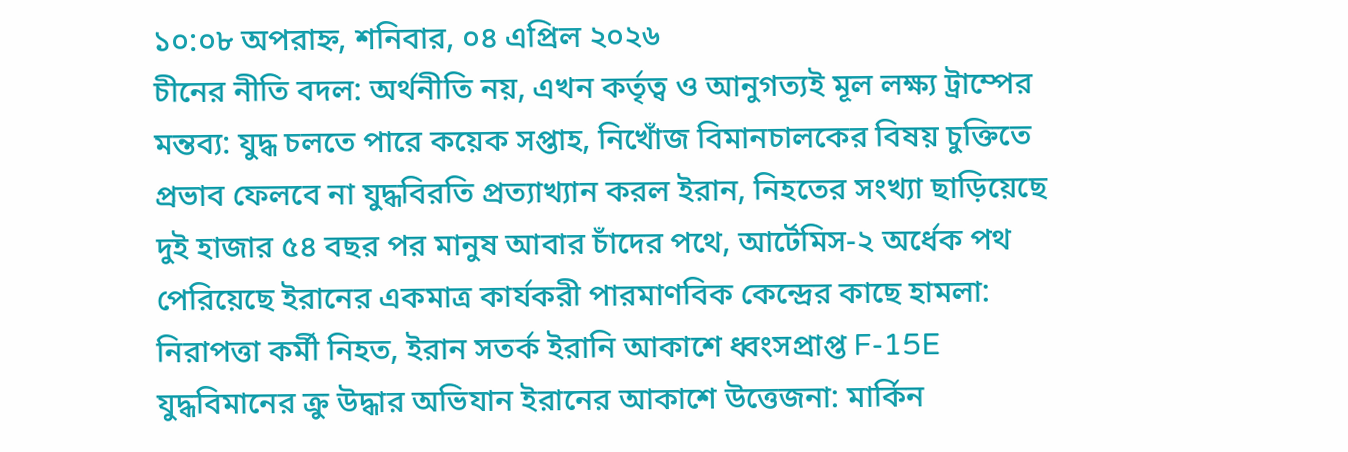১০:০৮ অপরাহ্ন, শনিবার, ০৪ এপ্রিল ২০২৬
চীনের নীতি বদল: অর্থনীতি নয়, এখন কর্তৃত্ব ও আনুগত্যই মূল লক্ষ্য ট্রাম্পের মন্তব্য: যুদ্ধ চলতে পারে কয়েক সপ্তাহ, নিখোঁজ বিমানচালকের বিষয় চুক্তিতে প্রভাব ফেলবে না যুদ্ধবিরতি প্রত্যাখ্যান করল ইরান, নিহতের সংখ্যা ছাড়িয়েছে দুই হাজার ৫৪ বছর পর মানুষ আবার চাঁদের পথে, আর্টেমিস-২ অর্ধেক পথ পেরিয়েছে ইরানের একমাত্র কার্যকরী পারমাণবিক কেন্দ্রের কাছে হামলা: নিরাপত্তা কর্মী নিহত, ইরান সতর্ক ইরানি আকাশে ধ্বংসপ্রাপ্ত F-15E যুদ্ধবিমানের ক্রু উদ্ধার অভিযান ইরানের আকাশে উত্তেজনা: মার্কিন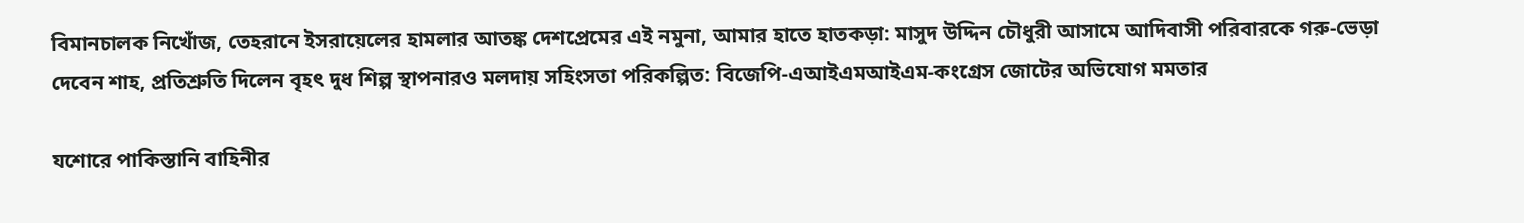বিমানচালক নিখোঁজ, তেহরানে ইসরায়েলের হামলার আতঙ্ক দেশপ্রেমের এই নমুনা, আমার হাতে হাতকড়া: মাসুদ উদ্দিন চৌধুরী আসামে আদিবাসী পরিবারকে গরু-ভেড়া দেবেন শাহ, প্রতিশ্রুতি দিলেন বৃহৎ দুধ শিল্প স্থাপনারও মলদায় সহিংসতা পরিকল্পিত: বিজেপি-এআইএমআইএম-কংগ্রেস জোটের অভিযোগ মমতার

যশোরে পাকিস্তানি বাহিনীর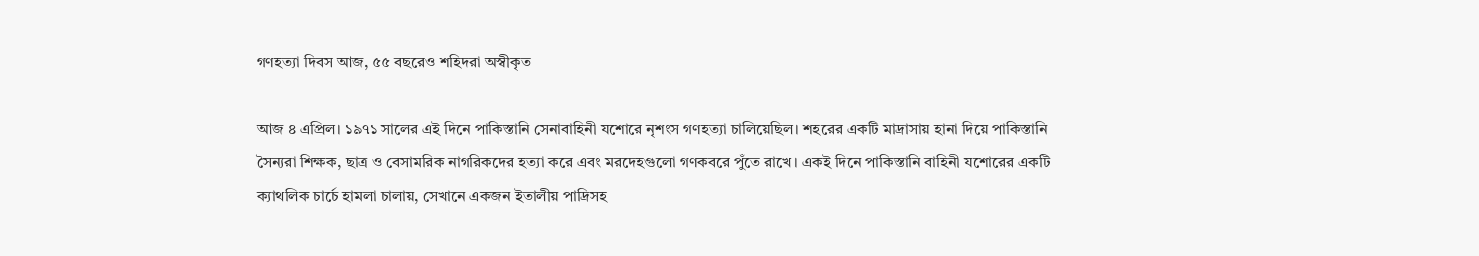গণহত্যা দিবস আজ, ৫৫ বছরেও শহিদরা অস্বীকৃত

আজ ৪ এপ্রিল। ১৯৭১ সালের এই দিনে পাকিস্তানি সেনাবাহিনী যশোরে নৃশংস গণহত্যা চালিয়েছিল। শহরের একটি মাদ্রাসায় হানা দিয়ে পাকিস্তানি সৈন্যরা শিক্ষক, ছাত্র ও বেসামরিক নাগরিকদের হত্যা করে এবং মরদেহগুলো গণকবরে পুঁতে রাখে। একই দিনে পাকিস্তানি বাহিনী যশোরের একটি ক্যাথলিক চার্চে হামলা চালায়, সেখানে একজন ইতালীয় পাদ্রিসহ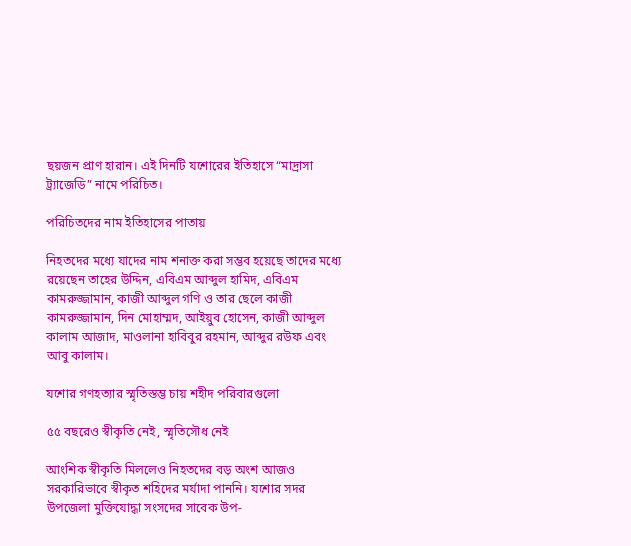ছয়জন প্রাণ হারান। এই দিনটি যশোরের ইতিহাসে “মাদ্রাসা ট্র্যাজেডি” নামে পরিচিত।

পরিচিতদের নাম ইতিহাসের পাতায়

নিহতদের মধ্যে যাদের নাম শনাক্ত করা সম্ভব হয়েছে তাদের মধ্যে রয়েছেন তাহের উদ্দিন, এবিএম আব্দুল হামিদ, এবিএম কামরুজ্জামান, কাজী আব্দুল গণি ও তার ছেলে কাজী কামরুজ্জামান, দিন মোহাম্মদ, আইয়ুব হোসেন, কাজী আব্দুল কালাম আজাদ, মাওলানা হাবিবুর রহমান, আব্দুর রউফ এবং আবু কালাম।

যশোর গণহত্যার স্মৃতিস্তম্ভ চায় শহীদ পরিবারগুলো

৫৫ বছরেও স্বীকৃতি নেই, স্মৃতিসৌধ নেই

আংশিক স্বীকৃতি মিললেও নিহতদের বড় অংশ আজও সরকারিভাবে স্বীকৃত শহিদের মর্যাদা পাননি। যশোর সদর উপজেলা মুক্তিযোদ্ধা সংসদের সাবেক উপ-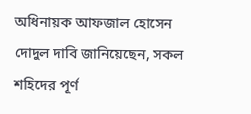অধিনায়ক আফজাল হোসেন দোদুল দাবি জানিয়েছেন, সকল শহিদের পূর্ণ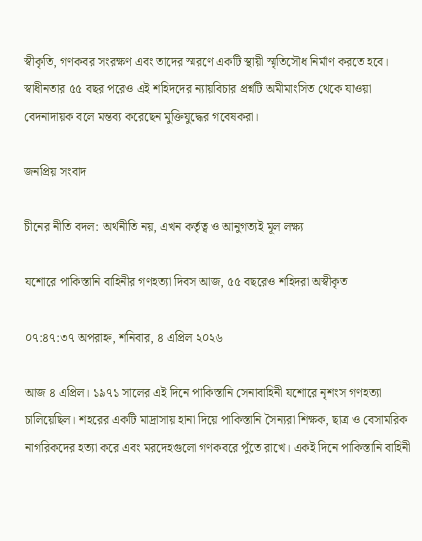স্বীকৃতি, গণকবর সংরক্ষণ এবং তাদের স্মরণে একটি স্থায়ী স্মৃতিসৌধ নির্মাণ করতে হবে। স্বাধীনতার ৫৫ বছর পরেও এই শহিদদের ন্যায়বিচার প্রশ্নটি অমীমাংসিত থেকে যাওয়া বেদনাদায়ক বলে মন্তব্য করেছেন মুক্তিযুদ্ধের গবেষকরা।

জনপ্রিয় সংবাদ

চীনের নীতি বদল: অর্থনীতি নয়, এখন কর্তৃত্ব ও আনুগত্যই মূল লক্ষ্য

যশোরে পাকিস্তানি বাহিনীর গণহত্যা দিবস আজ, ৫৫ বছরেও শহিদরা অস্বীকৃত

০৭:৪৭:৩৭ অপরাহ্ন, শনিবার, ৪ এপ্রিল ২০২৬

আজ ৪ এপ্রিল। ১৯৭১ সালের এই দিনে পাকিস্তানি সেনাবাহিনী যশোরে নৃশংস গণহত্যা চালিয়েছিল। শহরের একটি মাদ্রাসায় হানা দিয়ে পাকিস্তানি সৈন্যরা শিক্ষক, ছাত্র ও বেসামরিক নাগরিকদের হত্যা করে এবং মরদেহগুলো গণকবরে পুঁতে রাখে। একই দিনে পাকিস্তানি বাহিনী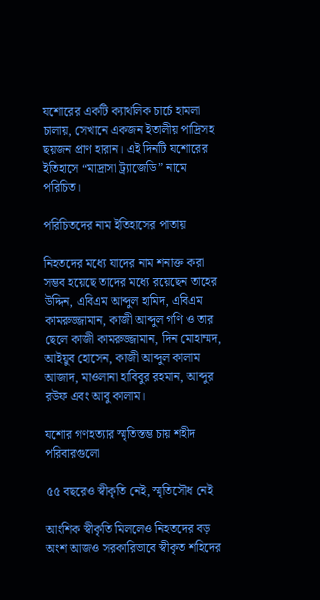যশোরের একটি ক্যাথলিক চার্চে হামলা চালায়, সেখানে একজন ইতালীয় পাদ্রিসহ ছয়জন প্রাণ হারান। এই দিনটি যশোরের ইতিহাসে “মাদ্রাসা ট্র্যাজেডি” নামে পরিচিত।

পরিচিতদের নাম ইতিহাসের পাতায়

নিহতদের মধ্যে যাদের নাম শনাক্ত করা সম্ভব হয়েছে তাদের মধ্যে রয়েছেন তাহের উদ্দিন, এবিএম আব্দুল হামিদ, এবিএম কামরুজ্জামান, কাজী আব্দুল গণি ও তার ছেলে কাজী কামরুজ্জামান, দিন মোহাম্মদ, আইয়ুব হোসেন, কাজী আব্দুল কালাম আজাদ, মাওলানা হাবিবুর রহমান, আব্দুর রউফ এবং আবু কালাম।

যশোর গণহত্যার স্মৃতিস্তম্ভ চায় শহীদ পরিবারগুলো

৫৫ বছরেও স্বীকৃতি নেই, স্মৃতিসৌধ নেই

আংশিক স্বীকৃতি মিললেও নিহতদের বড় অংশ আজও সরকারিভাবে স্বীকৃত শহিদের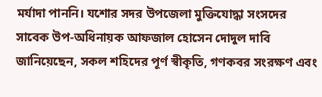মর্যাদা পাননি। যশোর সদর উপজেলা মুক্তিযোদ্ধা সংসদের সাবেক উপ-অধিনায়ক আফজাল হোসেন দোদুল দাবি জানিয়েছেন, সকল শহিদের পূর্ণ স্বীকৃতি, গণকবর সংরক্ষণ এবং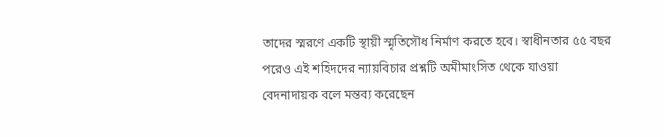তাদের স্মরণে একটি স্থায়ী স্মৃতিসৌধ নির্মাণ করতে হবে। স্বাধীনতার ৫৫ বছর পরেও এই শহিদদের ন্যায়বিচার প্রশ্নটি অমীমাংসিত থেকে যাওয়া বেদনাদায়ক বলে মন্তব্য করেছেন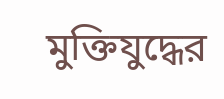মুক্তিযুদ্ধের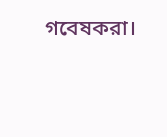গবেষকরা।